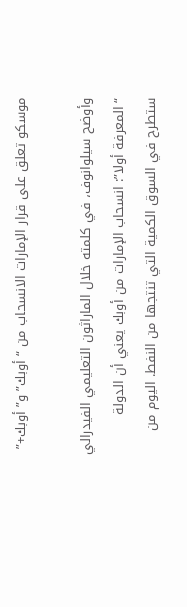موسكو تعلق على قرار الإمارات الانسحاب من “أوبك” و”أوبك+”

وأوضح سيلوانوف، في كلمته خلال الماراثون التعليمي الفيدرالي “المعرفة أولا”: انسحاب الإمارات من أوبك يعني أن الدولة ستطرح في السوق الكمية التي تنتجها من النفط. اليوم من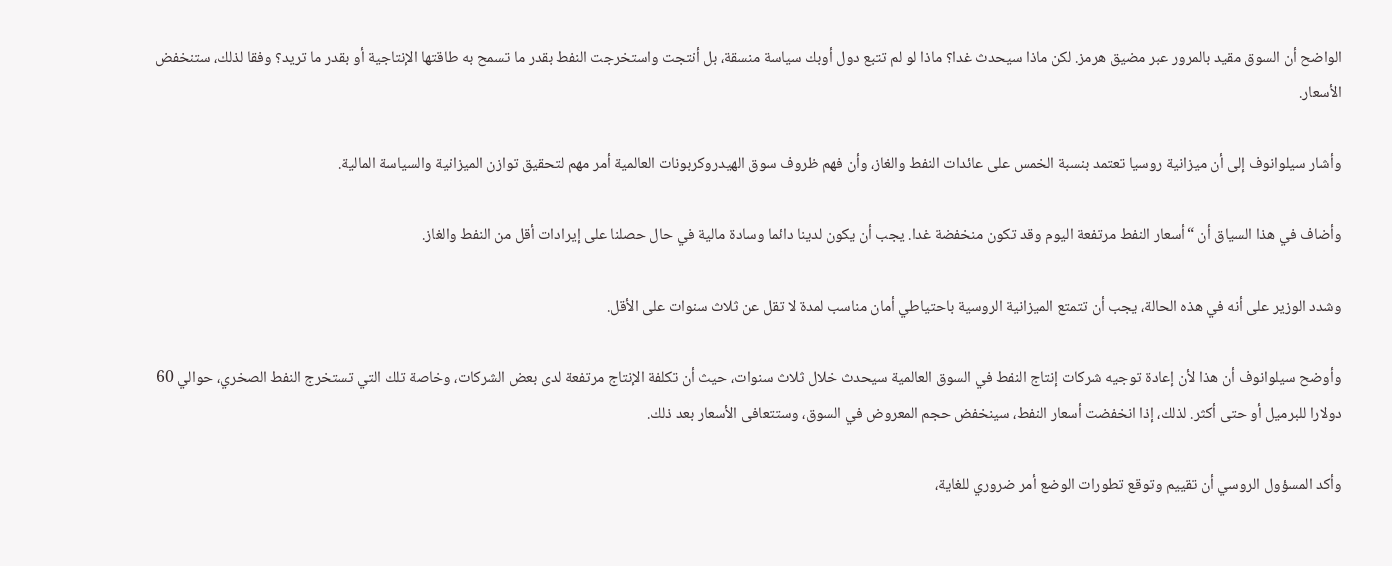الواضح أن السوق مقيد بالمرور عبر مضيق هرمز. لكن ماذا سيحدث غدا؟ ماذا لو لم تتبع دول أوبك سياسة منسقة، بل أنتجت واستخرجت النفط بقدر ما تسمح به طاقتها الإنتاجية أو بقدر ما تريد؟ وفقا لذلك، ستنخفض الأسعار.

وأشار سيلوانوف إلى أن ميزانية روسيا تعتمد بنسبة الخمس على عائدات النفط والغاز، وأن فهم ظروف سوق الهيدروكربونات العالمية أمر مهم لتحقيق توازن الميزانية والسياسة المالية.

وأضاف في هذا السياق أن “أسعار النفط مرتفعة اليوم وقد تكون منخفضة غدا. يجب أن يكون لدينا دائما وسادة مالية في حال حصلنا على إيرادات أقل من النفط والغاز.

وشدد الوزير على أنه في هذه الحالة، يجب أن تتمتع الميزانية الروسية باحتياطي أمان مناسب لمدة لا تقل عن ثلاث سنوات على الأقل.

وأوضح سيلوانوف أن هذا لأن إعادة توجيه شركات إنتاج النفط في السوق العالمية سيحدث خلال ثلاث سنوات، حيث أن تكلفة الإنتاج مرتفعة لدى بعض الشركات، وخاصة تلك التي تستخرج النفط الصخري، حوالي 60 دولارا للبرميل أو حتى أكثر. لذلك، إذا انخفضت أسعار النفط، سينخفض حجم المعروض في السوق، وستتعافى الأسعار بعد ذلك.

وأكد المسؤول الروسي أن تقييم وتوقع تطورات الوضع أمر ضروري للغاية،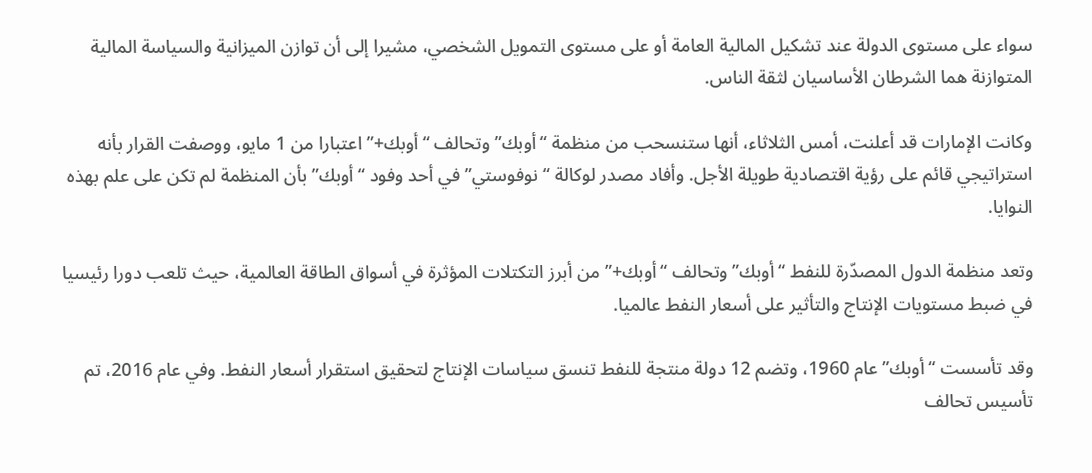سواء على مستوى الدولة عند تشكيل المالية العامة أو على مستوى التمويل الشخصي، مشيرا إلى أن توازن الميزانية والسياسة المالية المتوازنة هما الشرطان الأساسيان لثقة الناس.

وكانت الإمارات قد أعلنت، أمس الثلاثاء، أنها ستنسحب من منظمة “أوبك” وتحالف “أوبك+” اعتبارا من 1 مايو، ووصفت القرار بأنه استراتيجي قائم على رؤية اقتصادية طويلة الأجل. وأفاد مصدر لوكالة “نوفوستي” في أحد وفود “أوبك” بأن المنظمة لم تكن على علم بهذه النوايا.

وتعد منظمة الدول المصدّرة للنفط “أوبك” وتحالف “أوبك+” من أبرز التكتلات المؤثرة في أسواق الطاقة العالمية، حيث تلعب دورا رئيسيا في ضبط مستويات الإنتاج والتأثير على أسعار النفط عالميا.

وقد تأسست “أوبك” عام 1960، وتضم 12 دولة منتجة للنفط تنسق سياسات الإنتاج لتحقيق استقرار أسعار النفط. وفي عام 2016، تم تأسيس تحالف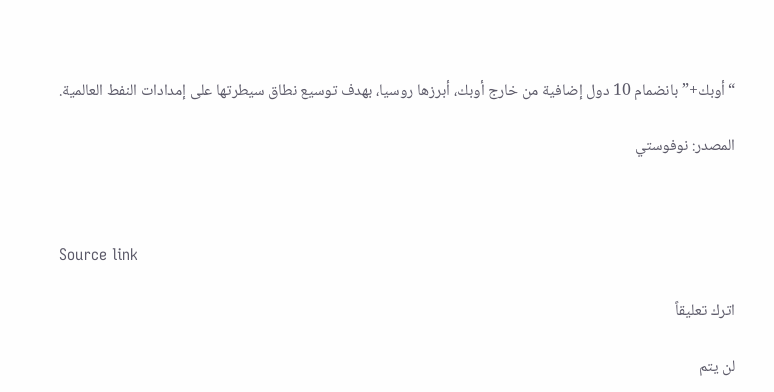“أوبك+” بانضمام 10 دول إضافية من خارج أوبك، أبرزها روسيا، بهدف توسيع نطاق سيطرتها على إمدادات النفط العالمية.

المصدر: نوفوستي



Source link

اترك تعليقاً

لن يتم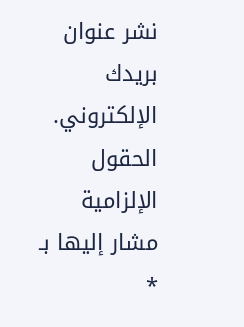نشر عنوان بريدك الإلكتروني. الحقول الإلزامية مشار إليها بـ *